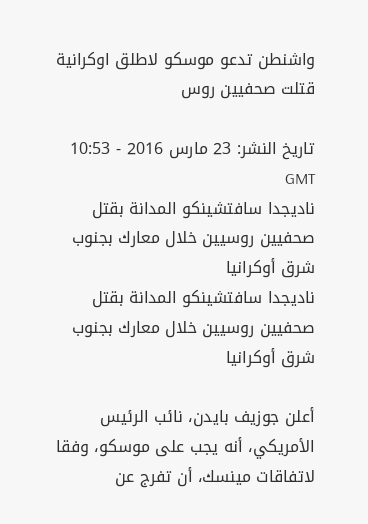واشنطن تدعو موسكو لاطلق اوكرانية قتلت صحفيين روس

تاريخ النشر: 23 مارس 2016 - 10:53 GMT
ناديجدا سافتشينكو المدانة بقتل صحفيين روسيين خلال معارك بجنوب شرق أوكرانيا
ناديجدا سافتشينكو المدانة بقتل صحفيين روسيين خلال معارك بجنوب شرق أوكرانيا

أعلن جوزيف بايدن، نائب الرئيس الأمريكي، أنه يجب على موسكو، وفقا لاتفاقات مينسك، أن تفرج عن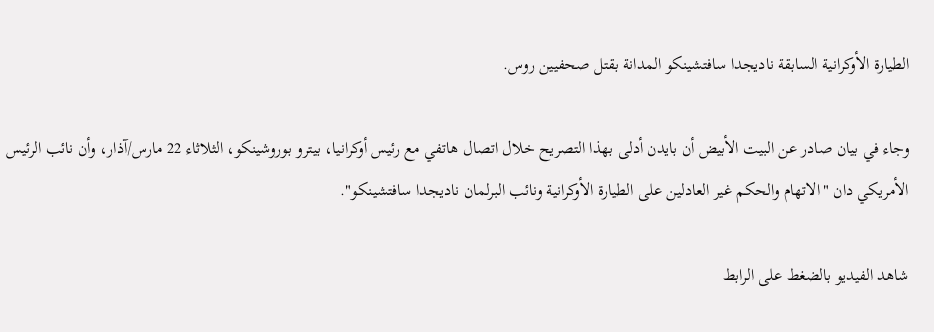الطيارة الأوكرانية السابقة ناديجدا سافتشينكو المدانة بقتل صحفيين روس.

وجاء في بيان صادر عن البيت الأبيض أن بايدن أدلى بهذا التصريح خلال اتصال هاتفي مع رئيس أوكرانيا، بيترو بوروشينكو، الثلاثاء 22 مارس/آذار، وأن نائب الرئيس الأمريكي دان "الاتهام والحكم غير العادلين على الطيارة الأوكرانية ونائب البرلمان ناديجدا سافتشينكو".

شاهد الفيديو بالضغط على الرابط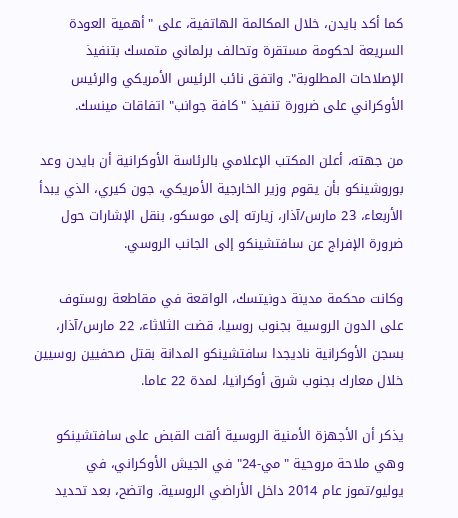كما أكد بايدن، خلال المكالمة الهاتفية، على "أهمية العودة السريعة لحكومة مستقرة وتحالف برلماني متمسك بتنفيذ الإصلاحات المطلوبة". واتفق نائب الرئيس الأمريكي والرئيس الأوكراني على ضرورة تنفيذ "كافة جوانب" اتفاقات مينسك.

من جهته، أعلن المكتب الإعلامي بالرئاسة الأوكرانية أن بايدن وعد بوروشينكو بأن يقوم وزير الخارجية الأمريكي، جون كيري، الذي يبدأ الأربعاء، 23 مارس/آذار، زيارته إلى موسكو، بنقل الإشارات حول ضرورة الإفراج عن سافتشينكو إلى الجانب الروسي.

وكانت محكمة مدينة دونيتسك، الواقعة في مقاطعة روستوف على الدون الروسية بجنوب روسيا، قضت الثلاثاء، 22 مارس/آذار، بسجن الأوكرانية ناديجدا سافتشينكو المدانة بقتل صحفيين روسيين خلال معارك بجنوب شرق أوكرانيا، لمدة 22 عاما.

يذكر أن الأجهزة الأمنية الروسية ألقت القبض على سافتشينكو وهي ملاحة مروحية "مي-24" في الجيش الأوكراني، في يوليو/تموز عام 2014 داخل الأراضي الروسية. واتضح، بعد تحديد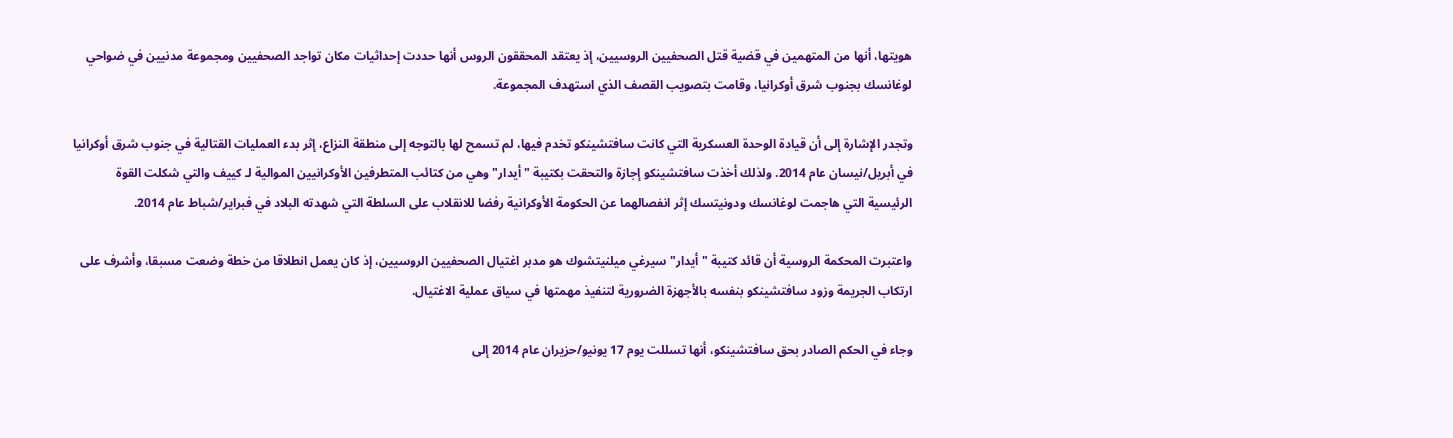هويتها، أنها من المتهمين في قضية قتل الصحفيين الروسيين، إذ يعتقد المحققون الروس أنها حددت إحداثيات مكان تواجد الصحفيين ومجموعة مدنيين في ضواحي لوغانسك بجنوب شرق أوكرانيا، وقامت بتصويب القصف الذي استهدف المجموعة.

وتجدر الإشارة إلى أن قيادة الوحدة العسكرية التي كانت سافتشينكو تخدم فيها، لم تسمح لها بالتوجه إلى منطقة النزاع، إثر بدء العمليات القتالية في جنوب شرق أوكرانيا في أبريل/نيسان عام 2014. ولذلك أخذت سافتشينكو إجازة والتحقت بكتيبة "أيدار" وهي من كتائب المتطرفين الأوكرانيين الموالية لـ كييف والتي شكلت القوة الرئيسية التي هاجمت لوغانسك ودونيتسك إثر انفصالهما عن الحكومة الأوكرانية رفضا للانقلاب على السلطة التي شهدته البلاد في فبراير/شباط عام 2014.

واعتبرت المحكمة الروسية أن قائد كتيبة "أيدار" سيرغي ميلنيتشوك هو مدبر اغتيال الصحفيين الروسيين، إذ كان يعمل انطلاقا من خطة وضعت مسبقا، وأشرف على ارتكاب الجريمة وزود سافتشينكو بنفسه بالأجهزة الضرورية لتنفيذ مهمتها في سياق عملية الاغتيال.

وجاء في الحكم الصادر بحق سافتشينكو، أنها تسللت يوم 17 يونيو/حزيران عام 2014 إلى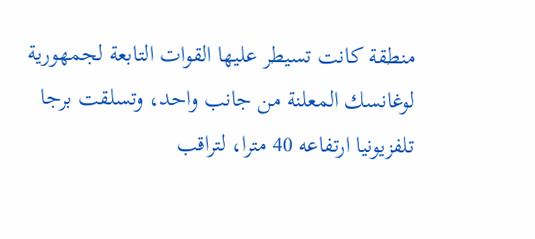منطقة كانت تسيطر عليها القوات التابعة لجمهورية لوغانسك المعلنة من جانب واحد، وتسلقت برجا تلفزيونيا ارتفاعه 40 مترا، لتراقب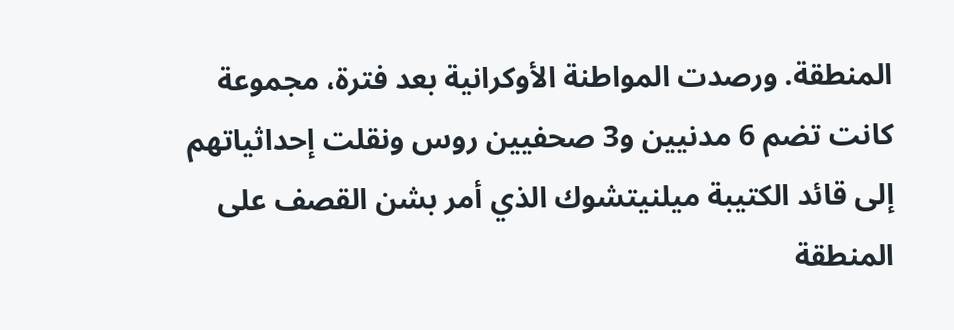المنطقة. ورصدت المواطنة الأوكرانية بعد فترة، مجموعة كانت تضم 6 مدنيين و3 صحفيين روس ونقلت إحداثياتهم إلى قائد الكتيبة ميلنيتشوك الذي أمر بشن القصف على المنطقة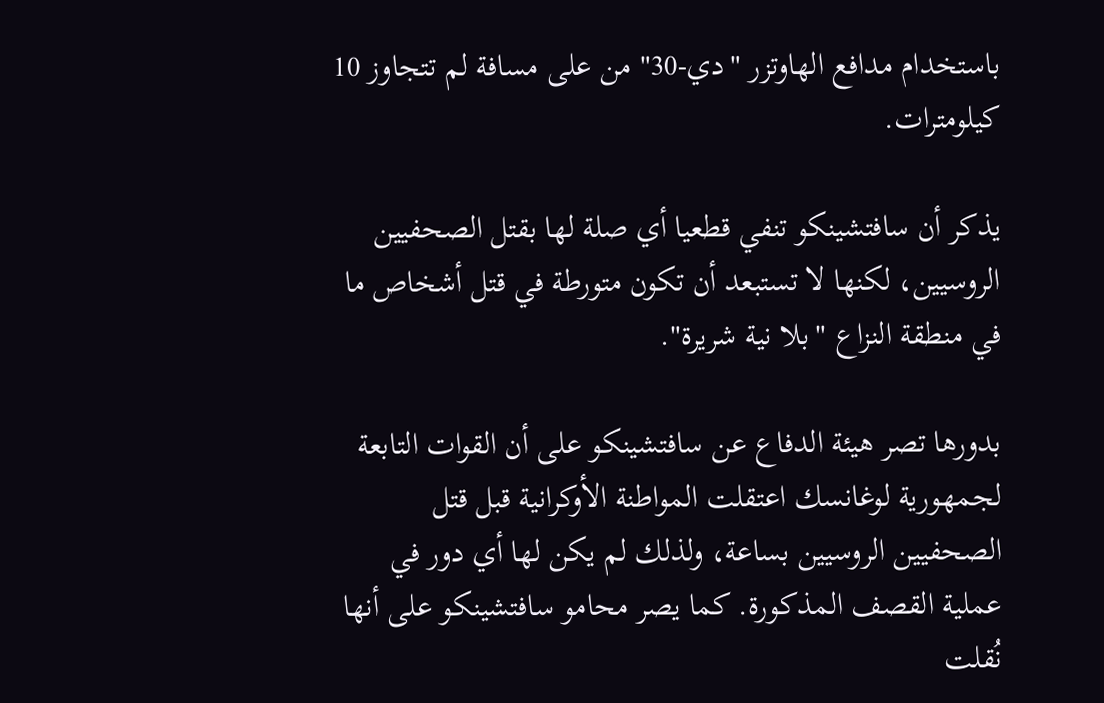باستخدام مدافع الهاوتزر "دي-30" من على مسافة لم تتجاوز 10 كيلومترات.

يذكر أن سافتشينكو تنفي قطعيا أي صلة لها بقتل الصحفيين الروسيين، لكنها لا تستبعد أن تكون متورطة في قتل أشخاص ما في منطقة النزاع "بلا نية شريرة".

بدورها تصر هيئة الدفاع عن سافتشينكو على أن القوات التابعة لجمهورية لوغانسك اعتقلت المواطنة الأوكرانية قبل قتل الصحفيين الروسيين بساعة، ولذلك لم يكن لها أي دور في عملية القصف المذكورة. كما يصر محامو سافتشينكو على أنها نُقلت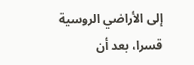إلى الأراضي الروسية قسرا، بعد أن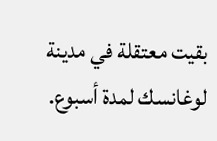بقيت معتقلة في مدينة لوغانسك لمدة أسبوع.